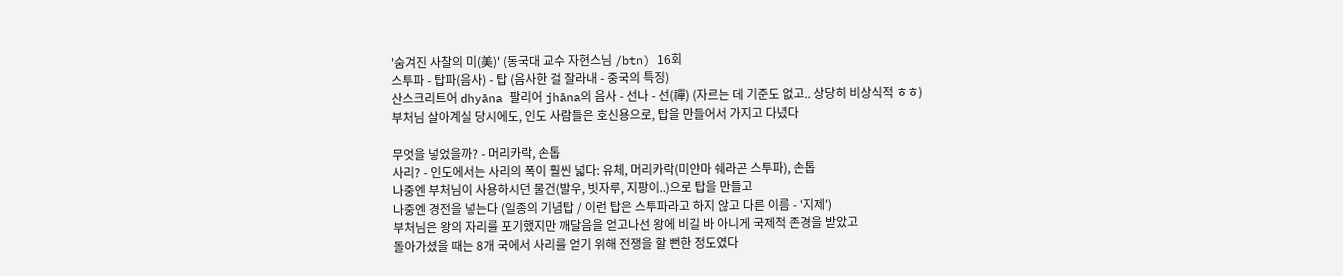'숨겨진 사찰의 미(美)' (동국대 교수 자현스님 /btn) 16회
스투파 - 탑파(음사) - 탑 (음사한 걸 잘라내 - 중국의 특징)
산스크리트어 dhyāna 팔리어 jhāna의 음사 - 선나 - 선(禪) (자르는 데 기준도 없고.. 상당히 비상식적 ㅎㅎ)
부처님 살아계실 당시에도, 인도 사람들은 호신용으로, 탑을 만들어서 가지고 다녔다

무엇을 넣었을까? - 머리카락, 손톱
사리? - 인도에서는 사리의 폭이 훨씬 넓다: 유체, 머리카락(미얀마 쉐라곤 스투파), 손톱
나중엔 부처님이 사용하시던 물건(발우, 빗자루, 지팡이..)으로 탑을 만들고
나중엔 경전을 넣는다 (일종의 기념탑 / 이런 탑은 스투파라고 하지 않고 다른 이름 - '지제')
부처님은 왕의 자리를 포기했지만 깨달음을 얻고나선 왕에 비길 바 아니게 국제적 존경을 받았고
돌아가셨을 때는 8개 국에서 사리를 얻기 위해 전쟁을 할 뻔한 정도였다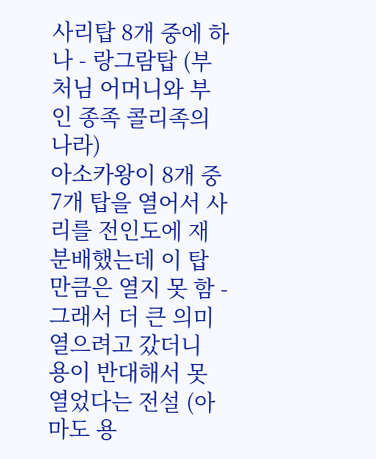사리탑 8개 중에 하나 - 랑그람탑 (부처님 어머니와 부인 종족 콜리족의 나라)
아소카왕이 8개 중 7개 탑을 열어서 사리를 전인도에 재분배했는데 이 탑만큼은 열지 못 함 - 그래서 더 큰 의미
열으려고 갔더니 용이 반대해서 못 열었다는 전설 (아마도 용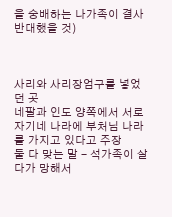을 숭배하는 나가족이 결사반대했을 것)



사리와 사리장엄구를 넣었던 곳
네팔과 인도 양쪽에서 서로 자기네 나라에 부처님 나라를 가지고 있다고 주장
둘 다 맞는 말 - 석가족이 살다가 망해서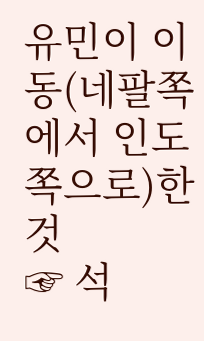유민이 이동(네팔쪽에서 인도쪽으로)한 것
☞ 석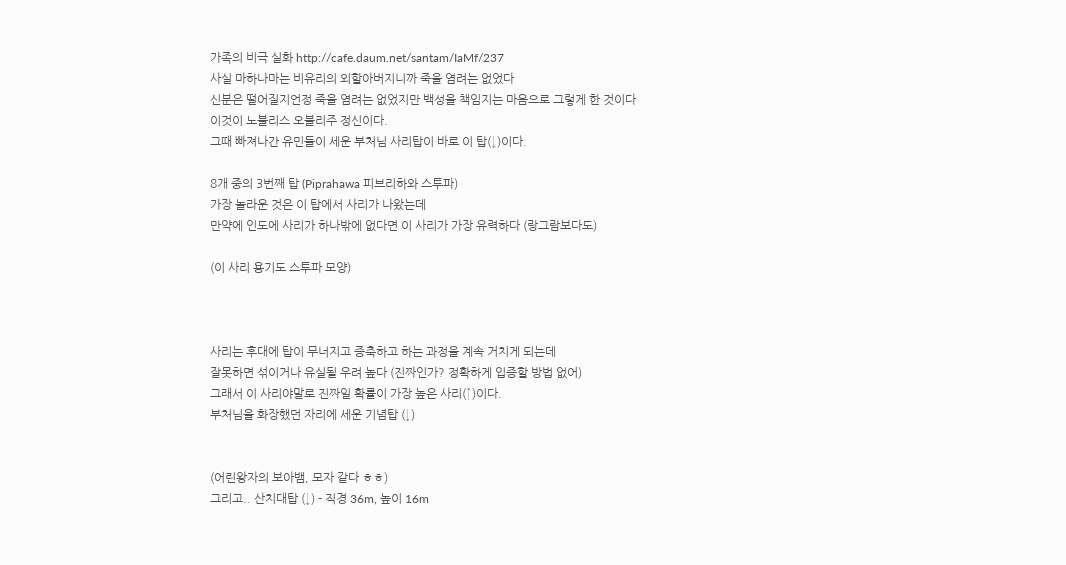가족의 비극 실화 http://cafe.daum.net/santam/IaMf/237
사실 마하나마는 비유리의 외할아버지니까 죽을 염려는 없었다
신분은 떨어질지언정 죽을 염려는 없었지만 백성을 책임지는 마음으로 그렇게 한 것이다
이것이 노블리스 오블리주 정신이다.
그때 빠져나간 유민들이 세운 부처님 사리탑이 바로 이 탑(↓)이다.

8개 중의 3번째 탑 (Piprahawa 피브리하와 스투파)
가장 놀라운 것은 이 탑에서 사리가 나왔는데
만약에 인도에 사리가 하나밖에 없다면 이 사리가 가장 유력하다 (랑그람보다도)

(이 사리 용기도 스투파 모양)



사리는 후대에 탑이 무너지고 증축하고 하는 과정을 계속 거치게 되는데
잘못하면 섞이거나 유실될 우려 높다 (진짜인가? 정확하게 입증할 방법 없어)
그래서 이 사리야말로 진짜일 확률이 가장 높은 사리(↑)이다.
부처님을 화장했던 자리에 세운 기념탑 (↓)


(어린왕자의 보아뱀, 모자 같다 ㅎㅎ)
그리고.. 산치대탑 (↓) - 직경 36m, 높이 16m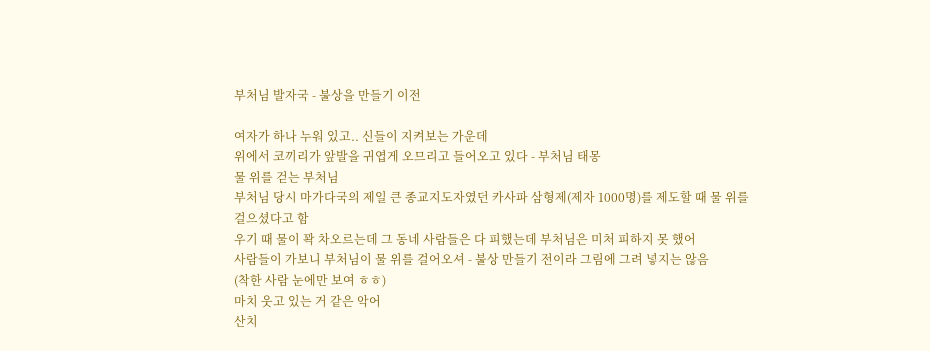부처님 발자국 - 불상을 만들기 이전

여자가 하나 누워 있고.. 신들이 지켜보는 가운데
위에서 코끼리가 앞발을 귀엽게 오므리고 들어오고 있다 - 부처님 태몽
물 위를 걷는 부처님
부처님 당시 마가다국의 제일 큰 종교지도자였던 카사파 삼형제(제자 1000명)를 제도할 때 물 위를 걸으셨다고 함
우기 때 물이 꽉 차오르는데 그 동네 사람들은 다 피했는데 부처님은 미처 피하지 못 했어
사람들이 가보니 부처님이 물 위를 걸어오셔 - 불상 만들기 전이라 그림에 그려 넣지는 않음
(착한 사람 눈에만 보여 ㅎㅎ)
마치 웃고 있는 거 같은 악어
산치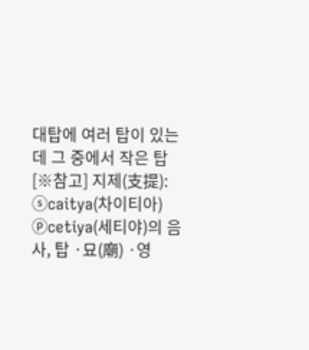대탑에 여러 탑이 있는데 그 중에서 작은 탑
[※참고] 지제(支提): ⓢcaitya(차이티아) ⓟcetiya(세티야)의 음사, 탑 ·묘(廟) ·영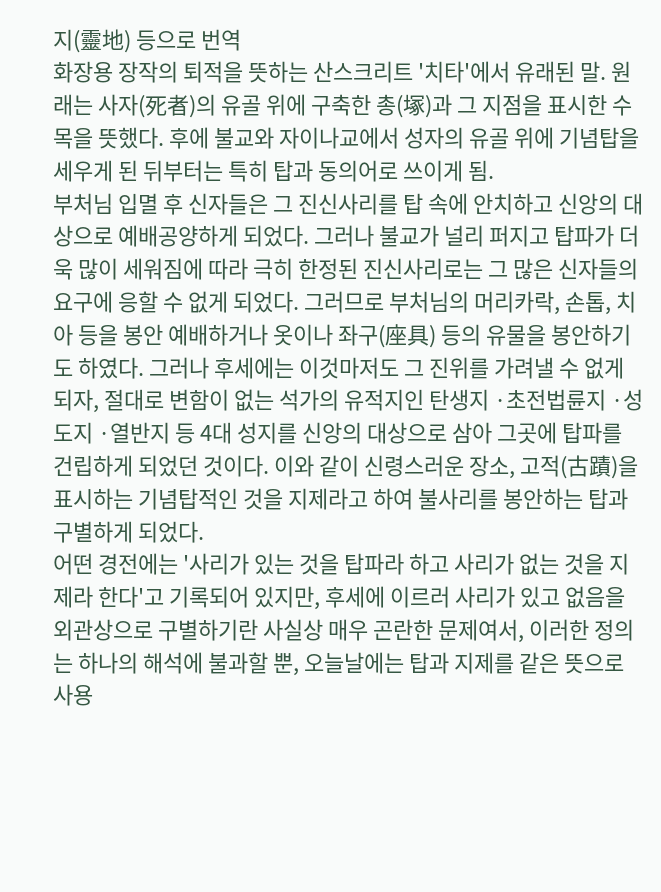지(靈地) 등으로 번역
화장용 장작의 퇴적을 뜻하는 산스크리트 '치타'에서 유래된 말. 원래는 사자(死者)의 유골 위에 구축한 총(塚)과 그 지점을 표시한 수목을 뜻했다. 후에 불교와 자이나교에서 성자의 유골 위에 기념탑을 세우게 된 뒤부터는 특히 탑과 동의어로 쓰이게 됨.
부처님 입멸 후 신자들은 그 진신사리를 탑 속에 안치하고 신앙의 대상으로 예배공양하게 되었다. 그러나 불교가 널리 퍼지고 탑파가 더욱 많이 세워짐에 따라 극히 한정된 진신사리로는 그 많은 신자들의 요구에 응할 수 없게 되었다. 그러므로 부처님의 머리카락, 손톱, 치아 등을 봉안 예배하거나 옷이나 좌구(座具) 등의 유물을 봉안하기도 하였다. 그러나 후세에는 이것마저도 그 진위를 가려낼 수 없게 되자, 절대로 변함이 없는 석가의 유적지인 탄생지 ·초전법륜지 ·성도지 ·열반지 등 4대 성지를 신앙의 대상으로 삼아 그곳에 탑파를 건립하게 되었던 것이다. 이와 같이 신령스러운 장소, 고적(古蹟)을 표시하는 기념탑적인 것을 지제라고 하여 불사리를 봉안하는 탑과 구별하게 되었다.
어떤 경전에는 '사리가 있는 것을 탑파라 하고 사리가 없는 것을 지제라 한다'고 기록되어 있지만, 후세에 이르러 사리가 있고 없음을 외관상으로 구별하기란 사실상 매우 곤란한 문제여서, 이러한 정의는 하나의 해석에 불과할 뿐, 오늘날에는 탑과 지제를 같은 뜻으로 사용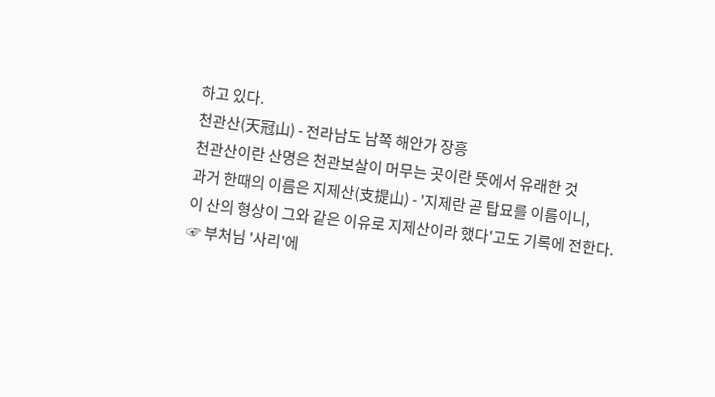하고 있다.
천관산(天冠山) - 전라남도 남쪽 해안가 장흥
천관산이란 산명은 천관보살이 머무는 곳이란 뜻에서 유래한 것
과거 한때의 이름은 지제산(支提山) - '지제란 곧 탑묘를 이름이니,
이 산의 형상이 그와 같은 이유로 지제산이라 했다'고도 기록에 전한다.
☞ 부처님 '사리'에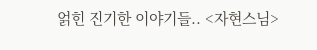얽힌 진기한 이야기들.. <자현스님>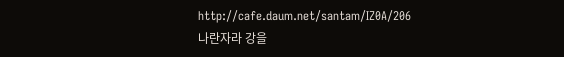http://cafe.daum.net/santam/IZ0A/206
나란자라 강을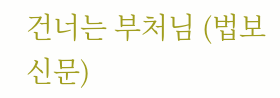건너는 부처님 (법보신문)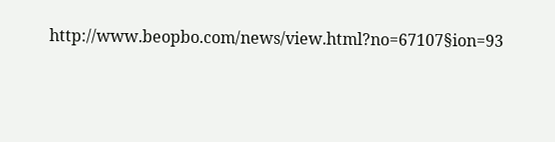http://www.beopbo.com/news/view.html?no=67107§ion=93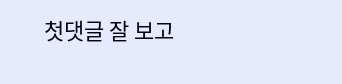첫댓글 잘 보고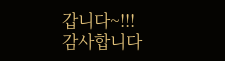갑니다~!!!
감사합니다